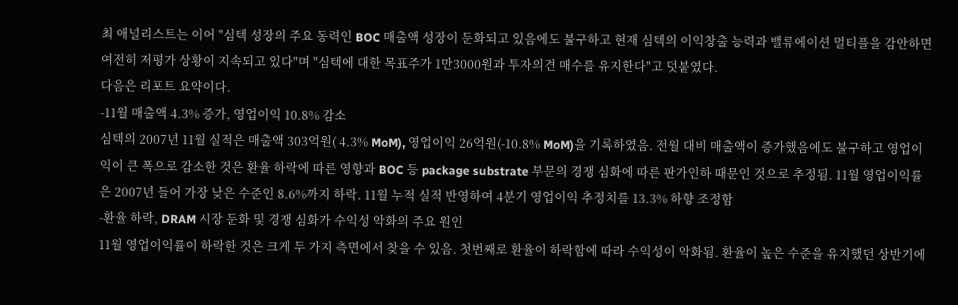최 애널리스트는 이어 "심텍 성장의 주요 동력인 BOC 매출액 성장이 둔화되고 있음에도 불구하고 현재 심텍의 이익창출 능력과 밸류에이션 멀티플을 감안하면 여전히 저평가 상황이 지속되고 있다"며 "심텍에 대한 목표주가 1만3000원과 투자의견 매수를 유지한다"고 덧붙였다.
다음은 리포트 요약이다.
-11월 매출액 4.3% 증가, 영업이익 10.8% 감소
심텍의 2007년 11월 실적은 매출액 303억원( 4.3% MoM), 영업이익 26억원(-10.8% MoM)을 기록하였음. 전월 대비 매출액이 증가했음에도 불구하고 영업이익이 큰 폭으로 감소한 것은 환율 하락에 따른 영향과 BOC 등 package substrate 부문의 경쟁 심화에 따른 판가인하 때문인 것으로 추정됨. 11월 영업이익률은 2007년 들어 가장 낮은 수준인 8.6%까지 하락. 11월 누적 실적 반영하여 4분기 영업이익 추정치를 13.3% 하향 조정함
-환율 하락, DRAM 시장 둔화 및 경쟁 심화가 수익성 악화의 주요 원인
11월 영업이익률이 하락한 것은 크게 두 가지 측면에서 찾을 수 있음. 첫번째로 환율이 하락함에 따라 수익성이 악화됨. 환율이 높은 수준을 유지했던 상반기에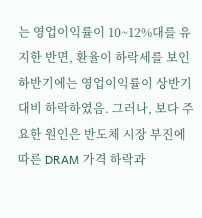는 영업이익률이 10~12%대를 유지한 반면, 환율이 하락세를 보인 하반기에는 영업이익률이 상반기 대비 하락하였음. 그러나, 보다 주요한 원인은 반도체 시장 부진에 따른 DRAM 가격 하락과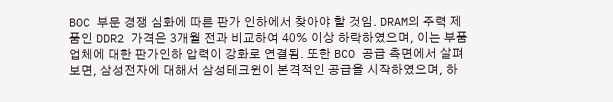BOC 부문 경쟁 심화에 따른 판가 인하에서 찾아야 할 것임. DRAM의 주력 제품인 DDR2 가격은 3개월 전과 비교하여 40% 이상 하락하였으며, 이는 부품 업체에 대한 판가인하 압력이 강화로 연결됨. 또한 BCO 공급 측면에서 살펴 보면, 삼성전자에 대해서 삼성테크윈이 본격적인 공급을 시작하였으며, 하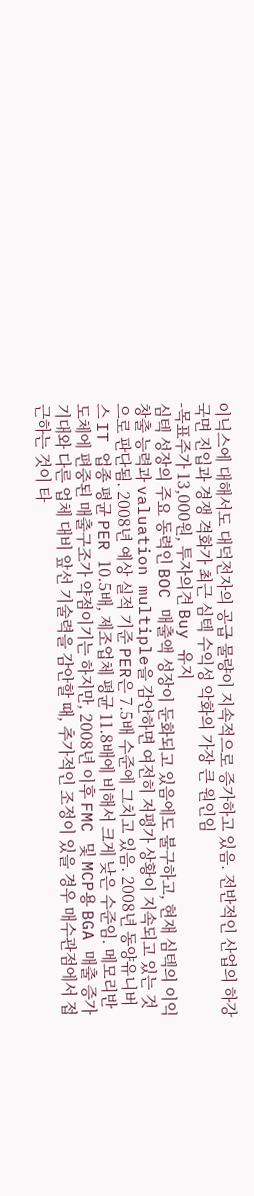이닉스에 대해서도 대덕전자의 공급 물량이 지속적으로 증가하고 있음. 전반적인 산업의 하강 국면 진입과 경쟁 격화가 최근 심텍 수익성 악화의 가장 큰 원인임
-목표주가 13,000원, 투자의견 Buy 유지
심텍 성장의 주요 동력인 BOC 매출액 성장이 둔화되고 있음에도 불구하고, 현재 심텍의 이익창출 능력과 valuation multiple을 감안하면 여전히 저평가 상황이 지속되고 있는 것으로 판단됨. 2008년 예상 실적 기준 PER은 7.5배 수준에 그치고 있음. 2008년 동양유니버스 IT 업종 평균 PER 10.5배, 제조업체 평균 11.8배에 비해서 크게 낮은 수준임. 메모리반도체에 편중된 매출구조가 약점이기는 하지만, 2008년 이후 FMC 및 MCP용 BGA 매출 증가 기대와 다른 업체 대비 앞선 기술력을 감안할 때, 추가적인 조정이 있을 경우 매수관점에서 접근하는 것이 타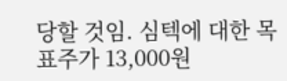당할 것임. 심텍에 대한 목표주가 13,000원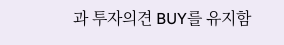과 투자의견 BUY를 유지함